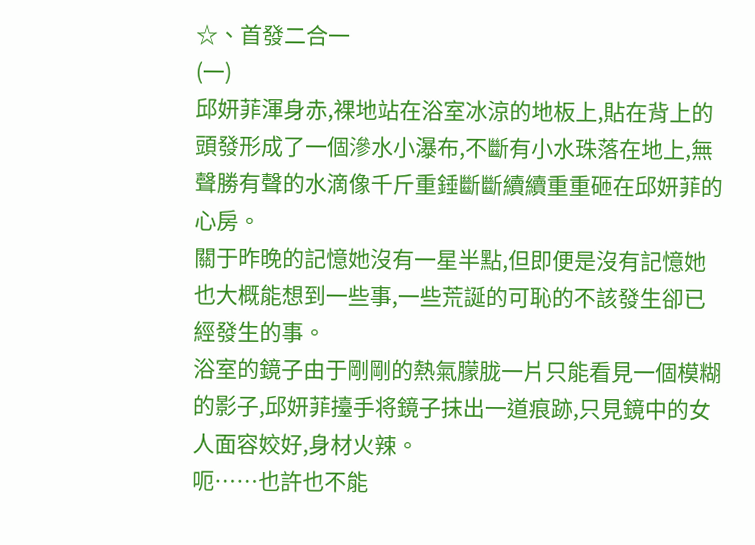☆、首發二合一
(一)
邱妍菲渾身赤,裸地站在浴室冰涼的地板上,貼在背上的頭發形成了一個滲水小瀑布,不斷有小水珠落在地上,無聲勝有聲的水滴像千斤重錘斷斷續續重重砸在邱妍菲的心房。
關于昨晚的記憶她沒有一星半點,但即便是沒有記憶她也大概能想到一些事,一些荒誕的可恥的不該發生卻已經發生的事。
浴室的鏡子由于剛剛的熱氣朦胧一片只能看見一個模糊的影子,邱妍菲擡手将鏡子抹出一道痕跡,只見鏡中的女人面容姣好,身材火辣。
呃……也許也不能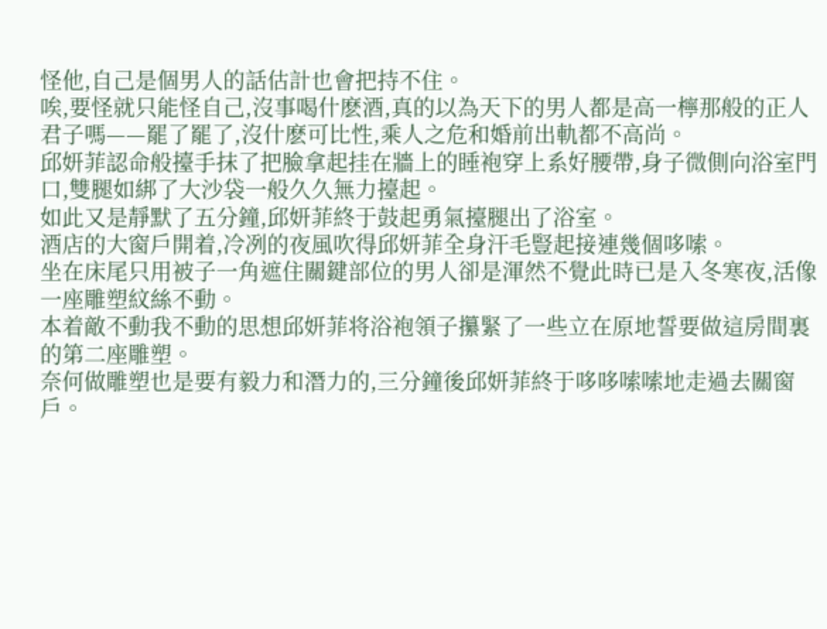怪他,自己是個男人的話估計也會把持不住。
唉,要怪就只能怪自己,沒事喝什麽酒,真的以為天下的男人都是高一檸那般的正人君子嗎——罷了罷了,沒什麽可比性,乘人之危和婚前出軌都不高尚。
邱妍菲認命般擡手抹了把臉拿起挂在牆上的睡袍穿上系好腰帶,身子微側向浴室門口,雙腿如綁了大沙袋一般久久無力擡起。
如此又是靜默了五分鐘,邱妍菲終于鼓起勇氣擡腿出了浴室。
酒店的大窗戶開着,冷冽的夜風吹得邱妍菲全身汗毛豎起接連幾個哆嗦。
坐在床尾只用被子一角遮住關鍵部位的男人卻是渾然不覺此時已是入冬寒夜,活像一座雕塑紋絲不動。
本着敵不動我不動的思想邱妍菲将浴袍領子攥緊了一些立在原地誓要做這房間裏的第二座雕塑。
奈何做雕塑也是要有毅力和潛力的,三分鐘後邱妍菲終于哆哆嗦嗦地走過去關窗戶。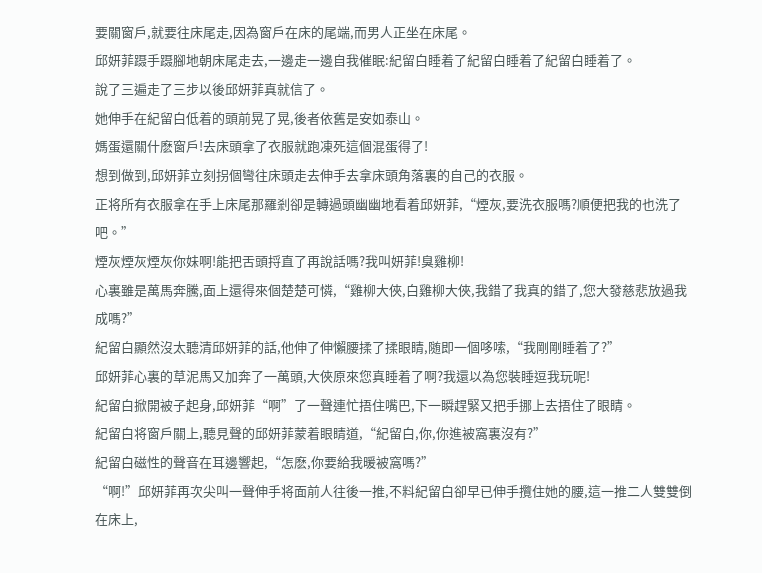要關窗戶,就要往床尾走,因為窗戶在床的尾端,而男人正坐在床尾。
邱妍菲蹑手蹑腳地朝床尾走去,一邊走一邊自我催眠:紀留白睡着了紀留白睡着了紀留白睡着了。
說了三遍走了三步以後邱妍菲真就信了。
她伸手在紀留白低着的頭前晃了晃,後者依舊是安如泰山。
媽蛋還關什麽窗戶!去床頭拿了衣服就跑凍死這個混蛋得了!
想到做到,邱妍菲立刻拐個彎往床頭走去伸手去拿床頭角落裏的自己的衣服。
正将所有衣服拿在手上床尾那羅剎卻是轉過頭幽幽地看着邱妍菲,“煙灰,要洗衣服嗎?順便把我的也洗了吧。”
煙灰煙灰煙灰你妹啊!能把舌頭捋直了再說話嗎?我叫妍菲!臭雞柳!
心裏雖是萬馬奔騰,面上還得來個楚楚可憐,“雞柳大俠,白雞柳大俠,我錯了我真的錯了,您大發慈悲放過我成嗎?”
紀留白顯然沒太聽清邱妍菲的話,他伸了伸懶腰揉了揉眼睛,随即一個哆嗦,“我剛剛睡着了?”
邱妍菲心裏的草泥馬又加奔了一萬頭,大俠原來您真睡着了啊?我還以為您裝睡逗我玩呢!
紀留白掀開被子起身,邱妍菲“啊”了一聲連忙捂住嘴巴,下一瞬趕緊又把手挪上去捂住了眼睛。
紀留白将窗戶關上,聽見聲的邱妍菲蒙着眼睛道,“紀留白,你,你進被窩裏沒有?”
紀留白磁性的聲音在耳邊響起,“怎麽,你要給我暖被窩嗎?”
“啊!”邱妍菲再次尖叫一聲伸手将面前人往後一推,不料紀留白卻早已伸手攬住她的腰,這一推二人雙雙倒在床上,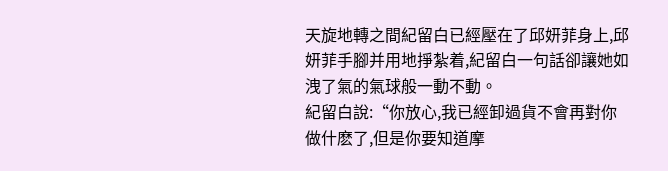天旋地轉之間紀留白已經壓在了邱妍菲身上,邱妍菲手腳并用地掙紮着,紀留白一句話卻讓她如洩了氣的氣球般一動不動。
紀留白說:“你放心,我已經卸過貨不會再對你做什麽了,但是你要知道摩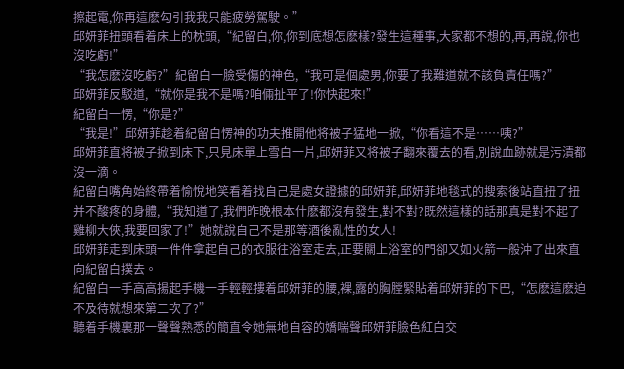擦起電,你再這麽勾引我我只能疲勞駕駛。”
邱妍菲扭頭看着床上的枕頭,“紀留白,你,你到底想怎麽樣?發生這種事,大家都不想的,再,再說,你也沒吃虧!”
“我怎麽沒吃虧?”紀留白一臉受傷的神色,“我可是個處男,你要了我難道就不該負責任嗎?”
邱妍菲反駁道,“就你是我不是嗎?咱倆扯平了!你快起來!”
紀留白一愣,“你是?”
“我是!”邱妍菲趁着紀留白愣神的功夫推開他将被子猛地一掀,“你看這不是……咦?”
邱妍菲直将被子掀到床下,只見床單上雪白一片,邱妍菲又将被子翻來覆去的看,別說血跡就是污漬都沒一滴。
紀留白嘴角始終帶着愉悅地笑看着找自己是處女證據的邱妍菲,邱妍菲地毯式的搜索後站直扭了扭并不酸疼的身體,“我知道了,我們昨晚根本什麽都沒有發生,對不對?既然這樣的話那真是對不起了雞柳大俠,我要回家了!”她就說自己不是那等酒後亂性的女人!
邱妍菲走到床頭一件件拿起自己的衣服往浴室走去,正要關上浴室的門卻又如火箭一般沖了出來直向紀留白撲去。
紀留白一手高高揚起手機一手輕輕摟着邱妍菲的腰,裸,露的胸膛緊貼着邱妍菲的下巴,“怎麽這麽迫不及待就想來第二次了?”
聽着手機裏那一聲聲熟悉的簡直令她無地自容的嬌喘聲邱妍菲臉色紅白交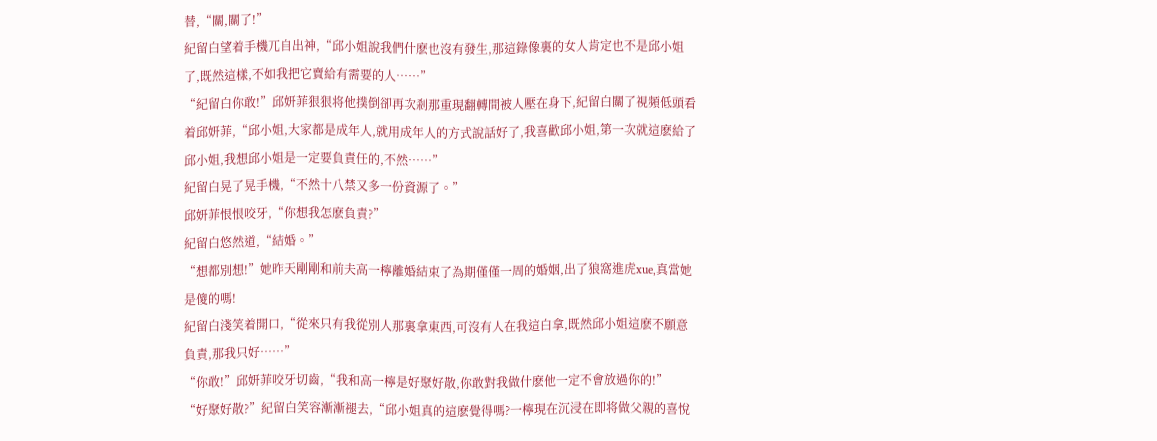替,“關,關了!”
紀留白望着手機兀自出神,“邱小姐說我們什麽也沒有發生,那這錄像裏的女人肯定也不是邱小姐了,既然這樣,不如我把它賣給有需要的人……”
“紀留白你敢!”邱妍菲狠狠将他撲倒卻再次剎那重現翻轉間被人壓在身下,紀留白關了視頻低頭看着邱妍菲,“邱小姐,大家都是成年人,就用成年人的方式說話好了,我喜歡邱小姐,第一次就這麽給了邱小姐,我想邱小姐是一定要負責任的,不然……”
紀留白晃了晃手機,“不然十八禁又多一份資源了。”
邱妍菲恨恨咬牙,“你想我怎麽負責?”
紀留白悠然道,“結婚。”
“想都別想!”她昨天剛剛和前夫高一檸離婚結束了為期僅僅一周的婚姻,出了狼窩進虎xue,真當她是傻的嗎!
紀留白淺笑着開口,“從來只有我從別人那裏拿東西,可沒有人在我這白拿,既然邱小姐這麽不願意負責,那我只好……”
“你敢!”邱妍菲咬牙切齒,“我和高一檸是好聚好散,你敢對我做什麽他一定不會放過你的!”
“好聚好散?”紀留白笑容漸漸褪去,“邱小姐真的這麽覺得嗎?一檸現在沉浸在即将做父親的喜悅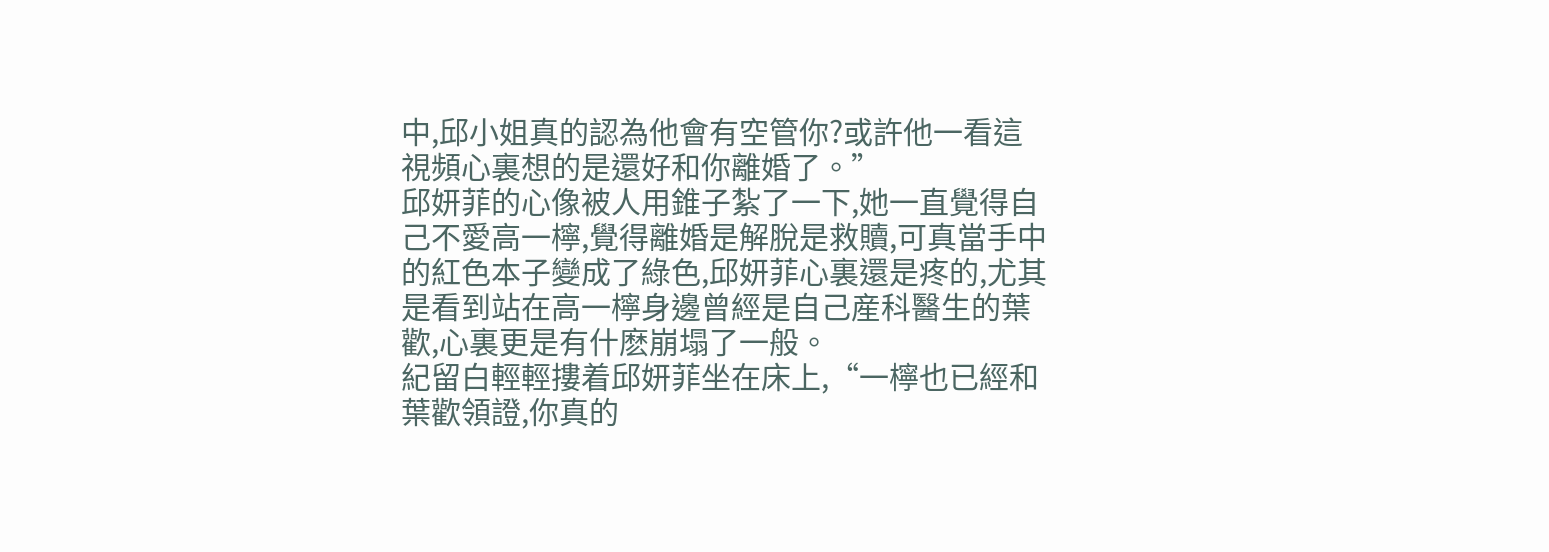中,邱小姐真的認為他會有空管你?或許他一看這視頻心裏想的是還好和你離婚了。”
邱妍菲的心像被人用錐子紮了一下,她一直覺得自己不愛高一檸,覺得離婚是解脫是救贖,可真當手中的紅色本子變成了綠色,邱妍菲心裏還是疼的,尤其是看到站在高一檸身邊曾經是自己産科醫生的葉歡,心裏更是有什麽崩塌了一般。
紀留白輕輕摟着邱妍菲坐在床上,“一檸也已經和葉歡領證,你真的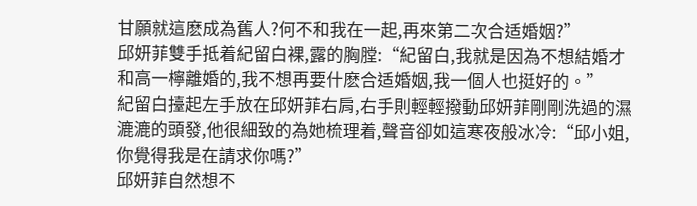甘願就這麽成為舊人?何不和我在一起,再來第二次合适婚姻?”
邱妍菲雙手抵着紀留白裸,露的胸膛:“紀留白,我就是因為不想結婚才和高一檸離婚的,我不想再要什麽合适婚姻,我一個人也挺好的。”
紀留白擡起左手放在邱妍菲右肩,右手則輕輕撥動邱妍菲剛剛洗過的濕漉漉的頭發,他很細致的為她梳理着,聲音卻如這寒夜般冰冷:“邱小姐,你覺得我是在請求你嗎?”
邱妍菲自然想不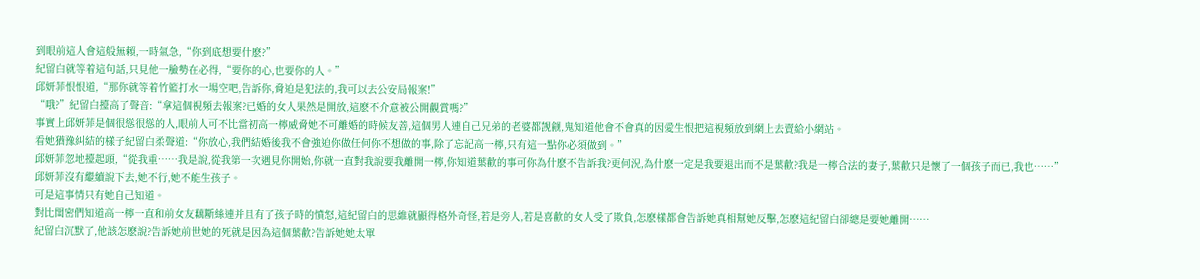到眼前這人會這般無賴,一時氣急,“你到底想要什麽?”
紀留白就等着這句話,只見他一臉勢在必得,“要你的心,也要你的人。”
邱妍菲恨恨道,“那你就等着竹籃打水一場空吧,告訴你,脅迫是犯法的,我可以去公安局報案!”
“哦?”紀留白擡高了聲音:“拿這個視頻去報案?已婚的女人果然是開放,這麽不介意被公開觀賞嗎?”
事實上邱妍菲是個很慫很慫的人,眼前人可不比當初高一檸威脅她不可離婚的時候友善,這個男人連自己兄弟的老婆都觊觎,鬼知道他會不會真的因愛生恨把這視頻放到網上去賣給小網站。
看她猶豫糾結的樣子紀留白柔聲道:“你放心,我們結婚後我不會強迫你做任何你不想做的事,除了忘記高一檸,只有這一點你必須做到。”
邱妍菲忽地擡起頭,“從我重……我是說,從我第一次遇見你開始,你就一直對我說要我離開一檸,你知道葉歡的事可你為什麽不告訴我?更何況,為什麽一定是我要退出而不是葉歡?我是一檸合法的妻子,葉歡只是懷了一個孩子而已,我也……”
邱妍菲沒有繼續說下去,她不行,她不能生孩子。
可是這事情只有她自己知道。
對比閨密們知道高一檸一直和前女友藕斷絲連并且有了孩子時的憤怒,這紀留白的思維就顯得格外奇怪,若是旁人,若是喜歡的女人受了欺負,怎麽樣都會告訴她真相幫她反擊,怎麽這紀留白卻總是要她離開……
紀留白沉默了,他該怎麽說?告訴她前世她的死就是因為這個葉歡?告訴她她太單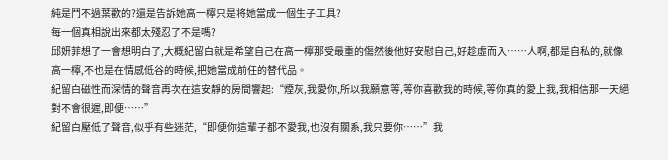純是鬥不過葉歡的?還是告訴她高一檸只是将她當成一個生子工具?
每一個真相說出來都太殘忍了不是嗎?
邱妍菲想了一會想明白了,大概紀留白就是希望自己在高一檸那受最重的傷然後他好安慰自己,好趁虛而入……人啊,都是自私的,就像高一檸,不也是在情感低谷的時候,把她當成前任的替代品。
紀留白磁性而深情的聲音再次在這安靜的房間響起:“煙灰,我愛你,所以我願意等,等你喜歡我的時候,等你真的愛上我,我相信那一天絕對不會很遲,即便……”
紀留白壓低了聲音,似乎有些迷茫,“即便你這輩子都不愛我,也沒有關系,我只要你……”我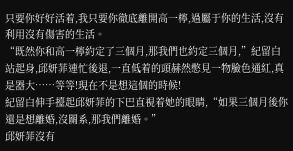只要你好好活着,我只要你徹底離開高一檸,過屬于你的生活,沒有利用沒有傷害的生活。
“既然你和高一檸約定了三個月,那我們也約定三個月,”紀留白站起身,邱妍菲連忙後退,一直低着的頭赫然憋見一物臉色通紅,真是器大……等等!現在不是想這個的時候!
紀留白伸手擡起邱妍菲的下巴直視着她的眼睛,“如果三個月後你還是想離婚,沒關系,那我們離婚。”
邱妍菲沒有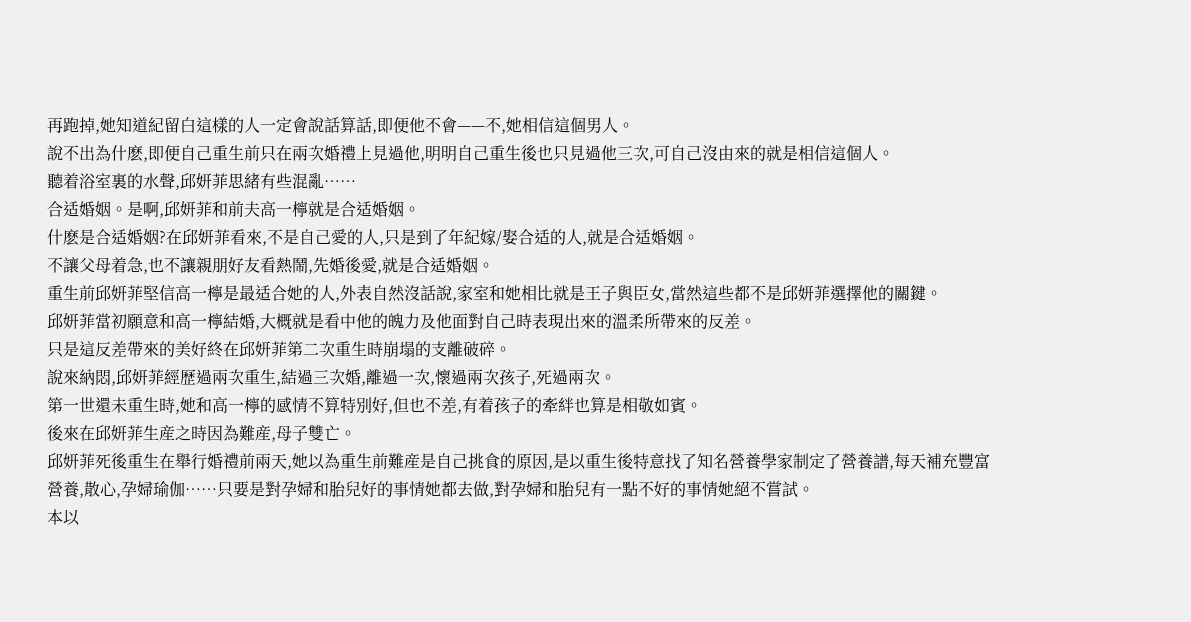再跑掉,她知道紀留白這樣的人一定會說話算話,即便他不會——不,她相信這個男人。
說不出為什麽,即便自己重生前只在兩次婚禮上見過他,明明自己重生後也只見過他三次,可自己沒由來的就是相信這個人。
聽着浴室裏的水聲,邱妍菲思緒有些混亂……
合适婚姻。是啊,邱妍菲和前夫高一檸就是合适婚姻。
什麽是合适婚姻?在邱妍菲看來,不是自己愛的人,只是到了年紀嫁/娶合适的人,就是合适婚姻。
不讓父母着急,也不讓親朋好友看熱鬧,先婚後愛,就是合适婚姻。
重生前邱妍菲堅信高一檸是最适合她的人,外表自然沒話說,家室和她相比就是王子與臣女,當然這些都不是邱妍菲選擇他的關鍵。
邱妍菲當初願意和高一檸結婚,大概就是看中他的魄力及他面對自己時表現出來的溫柔所帶來的反差。
只是這反差帶來的美好終在邱妍菲第二次重生時崩塌的支離破碎。
說來納悶,邱妍菲經歷過兩次重生,結過三次婚,離過一次,懷過兩次孩子,死過兩次。
第一世還未重生時,她和高一檸的感情不算特別好,但也不差,有着孩子的牽絆也算是相敬如賓。
後來在邱妍菲生産之時因為難産,母子雙亡。
邱妍菲死後重生在舉行婚禮前兩天,她以為重生前難産是自己挑食的原因,是以重生後特意找了知名營養學家制定了營養譜,每天補充豐富營養,散心,孕婦瑜伽……只要是對孕婦和胎兒好的事情她都去做,對孕婦和胎兒有一點不好的事情她絕不嘗試。
本以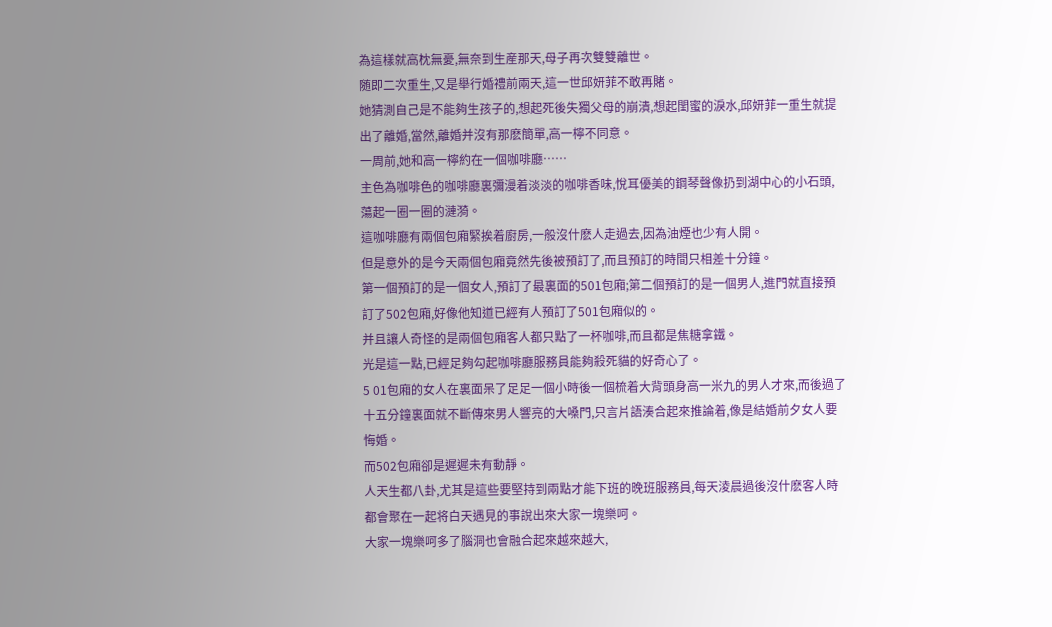為這樣就高枕無憂,無奈到生産那天,母子再次雙雙離世。
随即二次重生,又是舉行婚禮前兩天,這一世邱妍菲不敢再賭。
她猜測自己是不能夠生孩子的,想起死後失獨父母的崩潰,想起閨蜜的淚水,邱妍菲一重生就提出了離婚,當然,離婚并沒有那麽簡單,高一檸不同意。
一周前,她和高一檸約在一個咖啡廳……
主色為咖啡色的咖啡廳裏彌漫着淡淡的咖啡香味,悅耳優美的鋼琴聲像扔到湖中心的小石頭,蕩起一圈一圈的漣漪。
這咖啡廳有兩個包廂緊挨着廚房,一般沒什麽人走過去,因為油煙也少有人開。
但是意外的是今天兩個包廂竟然先後被預訂了,而且預訂的時間只相差十分鐘。
第一個預訂的是一個女人,預訂了最裏面的501包廂;第二個預訂的是一個男人,進門就直接預訂了502包廂,好像他知道已經有人預訂了501包廂似的。
并且讓人奇怪的是兩個包廂客人都只點了一杯咖啡,而且都是焦糖拿鐵。
光是這一點,已經足夠勾起咖啡廳服務員能夠殺死貓的好奇心了。
5 01包廂的女人在裏面呆了足足一個小時後一個梳着大背頭身高一米九的男人才來,而後過了十五分鐘裏面就不斷傳來男人響亮的大嗓門,只言片語湊合起來推論着,像是結婚前夕女人要悔婚。
而502包廂卻是遲遲未有動靜。
人天生都八卦,尤其是這些要堅持到兩點才能下班的晚班服務員,每天淩晨過後沒什麽客人時都會聚在一起将白天遇見的事說出來大家一塊樂呵。
大家一塊樂呵多了腦洞也會融合起來越來越大,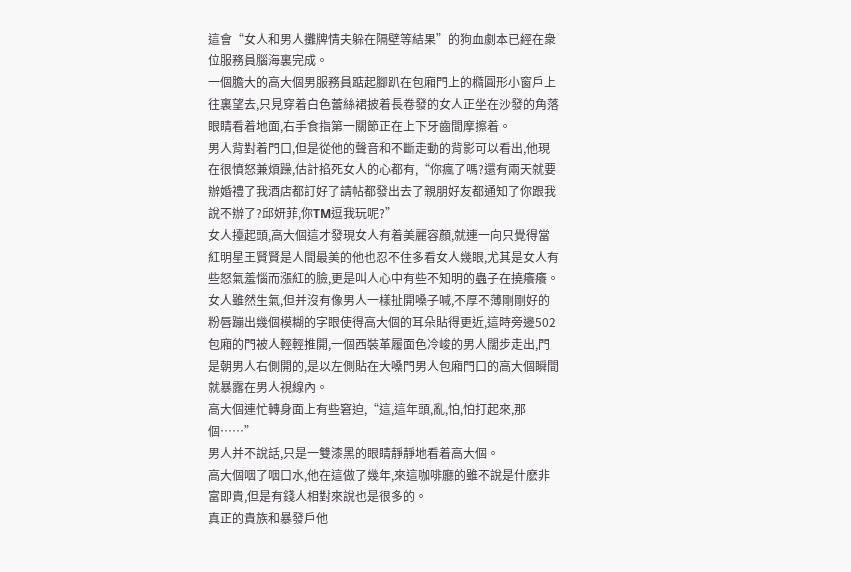這會“女人和男人攤牌情夫躲在隔壁等結果”的狗血劇本已經在衆位服務員腦海裏完成。
一個膽大的高大個男服務員踮起腳趴在包廂門上的橢圓形小窗戶上往裏望去,只見穿着白色蕾絲裙披着長卷發的女人正坐在沙發的角落眼睛看着地面,右手食指第一關節正在上下牙齒間摩擦着。
男人背對着門口,但是從他的聲音和不斷走動的背影可以看出,他現在很憤怒兼煩躁,估計掐死女人的心都有,“你瘋了嗎?還有兩天就要辦婚禮了我酒店都訂好了請帖都發出去了親朋好友都通知了你跟我說不辦了?邱妍菲,你TM逗我玩呢?”
女人擡起頭,高大個這才發現女人有着美麗容顏,就連一向只覺得當紅明星王賢賢是人間最美的他也忍不住多看女人幾眼,尤其是女人有些怒氣羞惱而漲紅的臉,更是叫人心中有些不知明的蟲子在撓癢癢。
女人雖然生氣,但并沒有像男人一樣扯開嗓子喊,不厚不薄剛剛好的粉唇蹦出幾個模糊的字眼使得高大個的耳朵貼得更近,這時旁邊502包廂的門被人輕輕推開,一個西裝革履面色冷峻的男人闊步走出,門是朝男人右側開的,是以左側貼在大嗓門男人包廂門口的高大個瞬間就暴露在男人視線內。
高大個連忙轉身面上有些窘迫,“這,這年頭,亂,怕,怕打起來,那個……”
男人并不說話,只是一雙漆黑的眼睛靜靜地看着高大個。
高大個咽了咽口水,他在這做了幾年,來這咖啡廳的雖不說是什麽非富即貴,但是有錢人相對來說也是很多的。
真正的貴族和暴發戶他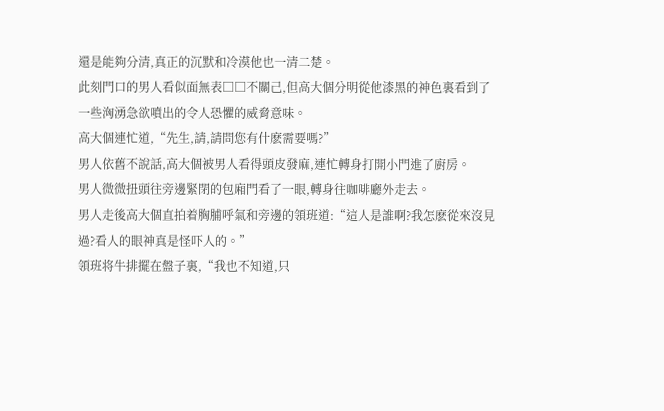還是能夠分清,真正的沉默和冷漠他也一清二楚。
此刻門口的男人看似面無表□□不關己,但高大個分明從他漆黑的神色裏看到了一些洶湧急欲噴出的令人恐懼的威脅意味。
高大個連忙道,“先生,請,請問您有什麽需要嗎?”
男人依舊不說話,高大個被男人看得頭皮發麻,連忙轉身打開小門進了廚房。
男人微微扭頭往旁邊緊閉的包廂門看了一眼,轉身往咖啡廳外走去。
男人走後高大個直拍着胸脯呼氣和旁邊的領班道:“這人是誰啊?我怎麽從來沒見過?看人的眼神真是怪吓人的。”
領班将牛排擺在盤子裏,“我也不知道,只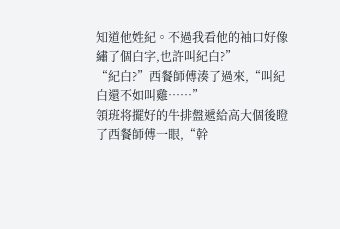知道他姓紀。不過我看他的袖口好像繡了個白字,也許叫紀白?”
“紀白?”西餐師傅湊了過來,“叫紀白還不如叫雞……”
領班将擺好的牛排盤遞給高大個後瞪了西餐師傅一眼,“幹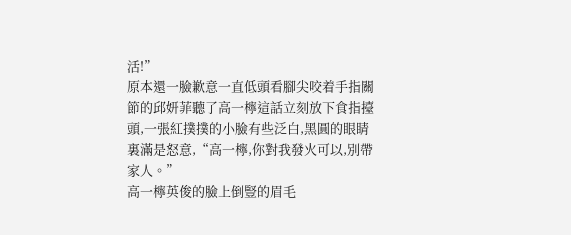活!”
原本還一臉歉意一直低頭看腳尖咬着手指關節的邱妍菲聽了高一檸這話立刻放下食指擡頭,一張紅撲撲的小臉有些泛白,黑圓的眼睛裏滿是怒意,“高一檸,你對我發火可以,別帶家人。”
高一檸英俊的臉上倒豎的眉毛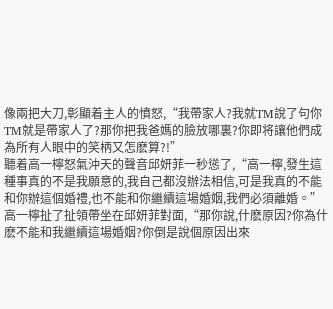像兩把大刀,彰顯着主人的憤怒,“我帶家人?我就TM說了句你TM就是帶家人了?那你把我爸媽的臉放哪裏?你即将讓他們成為所有人眼中的笑柄又怎麽算?!”
聽着高一檸怒氣沖天的聲音邱妍菲一秒慫了,“高一檸,發生這種事真的不是我願意的,我自己都沒辦法相信,可是我真的不能和你辦這個婚禮,也不能和你繼續這場婚姻,我們必須離婚。”
高一檸扯了扯領帶坐在邱妍菲對面,“那你說,什麽原因?你為什麽不能和我繼續這場婚姻?你倒是說個原因出來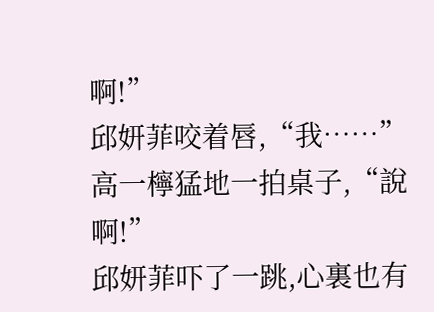啊!”
邱妍菲咬着唇,“我……”
高一檸猛地一拍桌子,“說啊!”
邱妍菲吓了一跳,心裏也有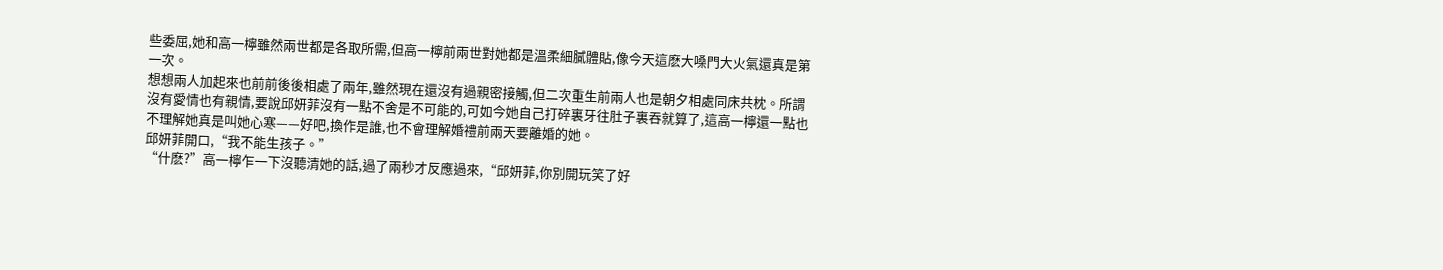些委屈,她和高一檸雖然兩世都是各取所需,但高一檸前兩世對她都是溫柔細膩體貼,像今天這麽大嗓門大火氣還真是第一次。
想想兩人加起來也前前後後相處了兩年,雖然現在還沒有過親密接觸,但二次重生前兩人也是朝夕相處同床共枕。所謂沒有愛情也有親情,要說邱妍菲沒有一點不舍是不可能的,可如今她自己打碎裏牙往肚子裏吞就算了,這高一檸還一點也不理解她真是叫她心寒——好吧,換作是誰,也不會理解婚禮前兩天要離婚的她。
邱妍菲開口,“我不能生孩子。”
“什麽?”高一檸乍一下沒聽清她的話,過了兩秒才反應過來,“邱妍菲,你別開玩笑了好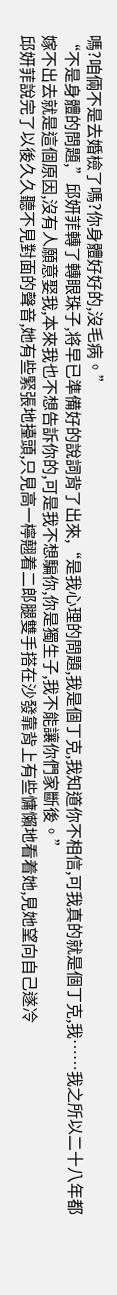嗎?咱倆不是去婚檢了嗎?你身體好好的,沒毛病。”
“不是身體的問題,”邱妍菲轉了轉眼珠子,将早已準備好的說詞背了出來,“是我心理的問題,我是個丁克,我知道你不相信,可我真的就是個丁克,我……我之所以二十八年都嫁不出去就是這個原因,沒有人願意娶我,本來我也不想告訴你的,可是我不想騙你,你是獨生子,我不能讓你們家斷後。”
邱妍菲說完了以後久久聽不見對面的聲音,她有些緊張地擡頭,只見高一檸翹着二郎腿雙手搭在沙發靠背上有些慵懶地看着她,見她望向自己遂冷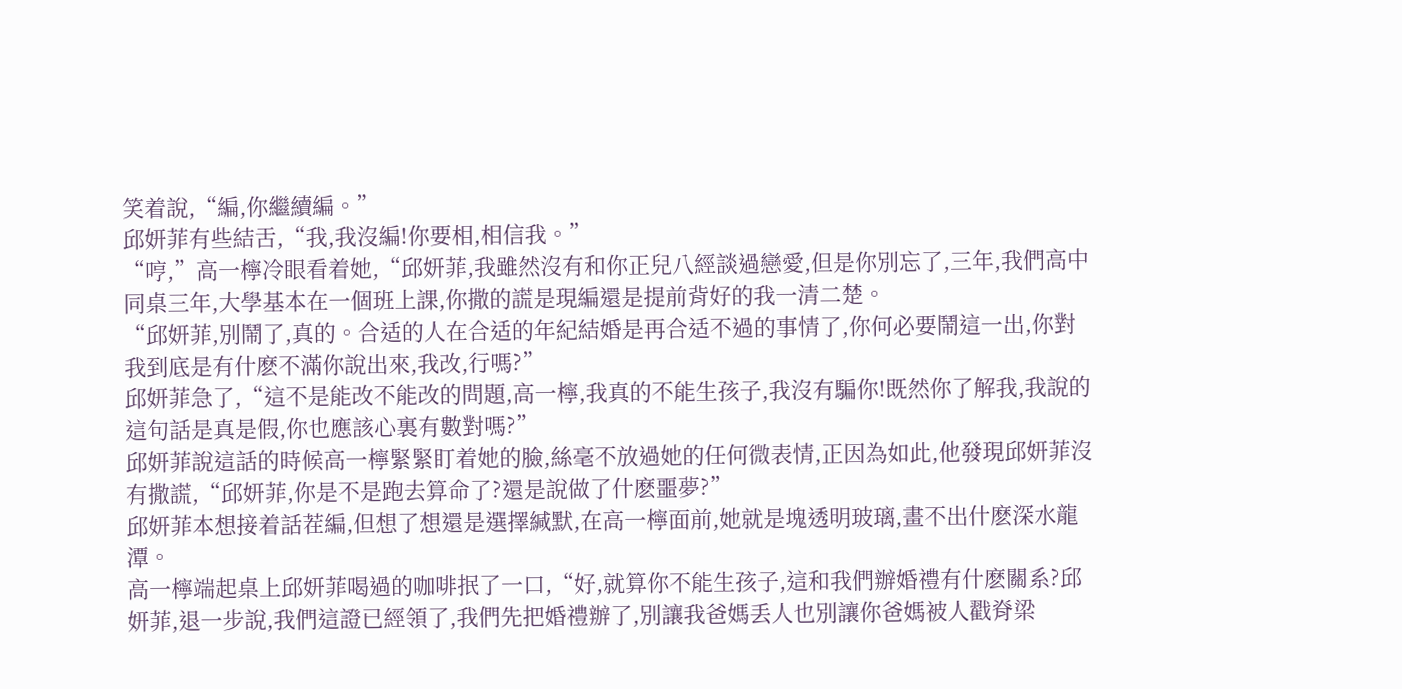笑着說,“編,你繼續編。”
邱妍菲有些結舌,“我,我沒編!你要相,相信我。”
“哼,”高一檸冷眼看着她,“邱妍菲,我雖然沒有和你正兒八經談過戀愛,但是你別忘了,三年,我們高中同桌三年,大學基本在一個班上課,你撒的謊是現編還是提前背好的我一清二楚。
“邱妍菲,別鬧了,真的。合适的人在合适的年紀結婚是再合适不過的事情了,你何必要鬧這一出,你對我到底是有什麽不滿你說出來,我改,行嗎?”
邱妍菲急了,“這不是能改不能改的問題,高一檸,我真的不能生孩子,我沒有騙你!既然你了解我,我說的這句話是真是假,你也應該心裏有數對嗎?”
邱妍菲說這話的時候高一檸緊緊盯着她的臉,絲毫不放過她的任何微表情,正因為如此,他發現邱妍菲沒有撒謊,“邱妍菲,你是不是跑去算命了?還是說做了什麽噩夢?”
邱妍菲本想接着話茬編,但想了想還是選擇緘默,在高一檸面前,她就是塊透明玻璃,畫不出什麽深水龍潭。
高一檸端起桌上邱妍菲喝過的咖啡抿了一口,“好,就算你不能生孩子,這和我們辦婚禮有什麽關系?邱妍菲,退一步說,我們這證已經領了,我們先把婚禮辦了,別讓我爸媽丢人也別讓你爸媽被人戳脊梁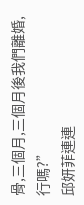骨,三個月,三個月後我們離婚,行嗎?”
邱妍菲連連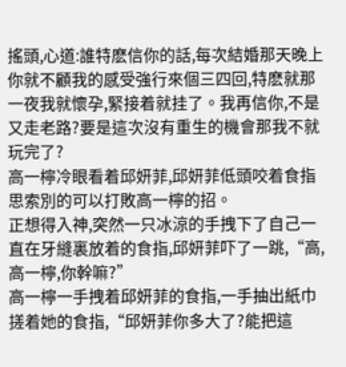搖頭,心道:誰特麽信你的話,每次結婚那天晚上你就不顧我的感受強行來個三四回,特麽就那一夜我就懷孕,緊接着就挂了。我再信你,不是又走老路?要是這次沒有重生的機會那我不就玩完了?
高一檸冷眼看着邱妍菲,邱妍菲低頭咬着食指思索別的可以打敗高一檸的招。
正想得入神,突然一只冰涼的手拽下了自己一直在牙縫裏放着的食指,邱妍菲吓了一跳,“高,高一檸,你幹嘛?”
高一檸一手拽着邱妍菲的食指,一手抽出紙巾搓着她的食指,“邱妍菲你多大了?能把這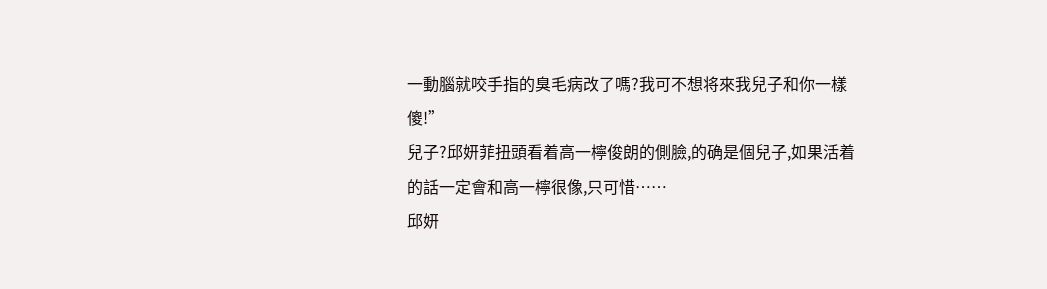一動腦就咬手指的臭毛病改了嗎?我可不想将來我兒子和你一樣傻!”
兒子?邱妍菲扭頭看着高一檸俊朗的側臉,的确是個兒子,如果活着的話一定會和高一檸很像,只可惜……
邱妍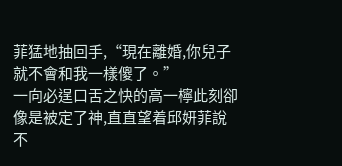菲猛地抽回手,“現在離婚,你兒子就不會和我一樣傻了。”
一向必逞口舌之快的高一檸此刻卻像是被定了神,直直望着邱妍菲說不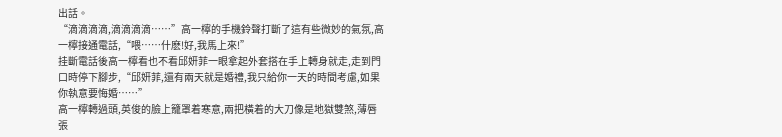出話。
“滴滴滴滴,滴滴滴滴……”高一檸的手機鈴聲打斷了這有些微妙的氣氛,高一檸接通電話,“喂……什麽!好,我馬上來!”
挂斷電話後高一檸看也不看邱妍菲一眼拿起外套搭在手上轉身就走,走到門口時停下腳步,“邱妍菲,還有兩天就是婚禮,我只給你一天的時間考慮,如果你執意要悔婚……”
高一檸轉過頭,英俊的臉上籠罩着寒意,兩把橫着的大刀像是地獄雙煞,薄唇張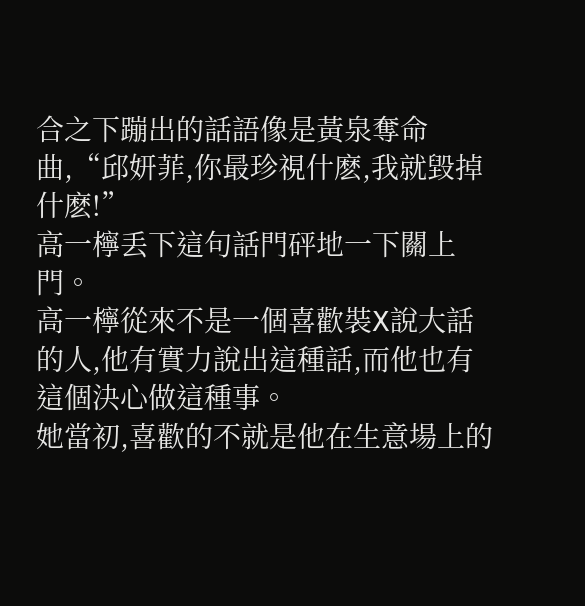合之下蹦出的話語像是黃泉奪命曲,“邱妍菲,你最珍視什麽,我就毀掉什麽!”
高一檸丢下這句話門砰地一下關上門。
高一檸從來不是一個喜歡裝X說大話的人,他有實力說出這種話,而他也有這個決心做這種事。
她當初,喜歡的不就是他在生意場上的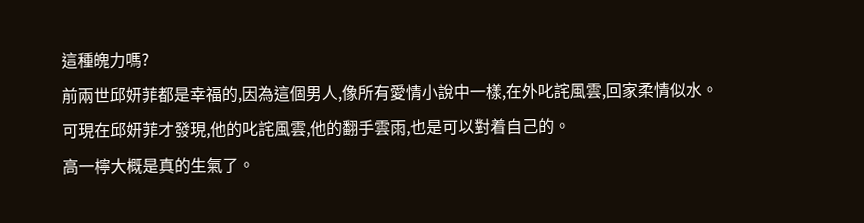這種魄力嗎?
前兩世邱妍菲都是幸福的,因為這個男人,像所有愛情小說中一樣,在外叱詫風雲,回家柔情似水。
可現在邱妍菲才發現,他的叱詫風雲,他的翻手雲雨,也是可以對着自己的。
高一檸大概是真的生氣了。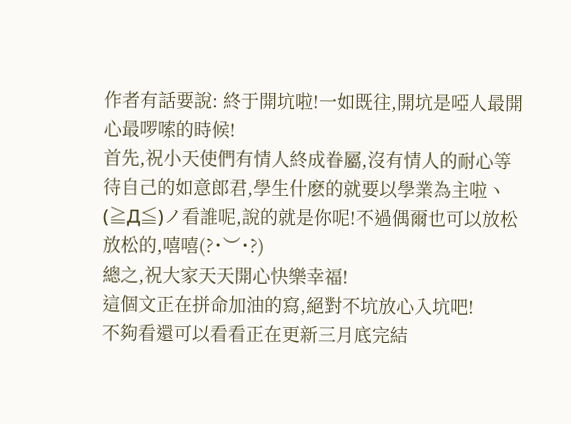作者有話要說: 終于開坑啦!一如既往,開坑是啞人最開心最啰嗦的時候!
首先,祝小天使們有情人終成眷屬,沒有情人的耐心等待自己的如意郎君,學生什麽的就要以學業為主啦ヽ(≧Д≦)ノ看誰呢,說的就是你呢!不過偶爾也可以放松放松的,嘻嘻(?˙︶˙?)
總之,祝大家天天開心快樂幸福!
這個文正在拼命加油的寫,絕對不坑放心入坑吧!
不夠看還可以看看正在更新三月底完結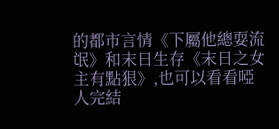的都市言情《下屬他總耍流氓》和末日生存《末日之女主有點狠》,也可以看看啞人完結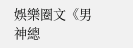娛樂圈文《男神總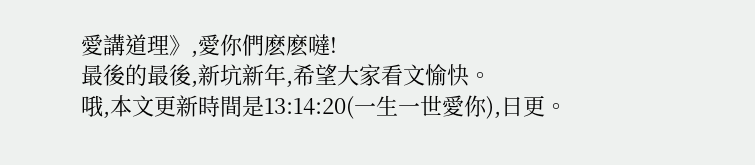愛講道理》,愛你們麽麽噠!
最後的最後,新坑新年,希望大家看文愉快。
哦,本文更新時間是13:14:20(一生一世愛你),日更。